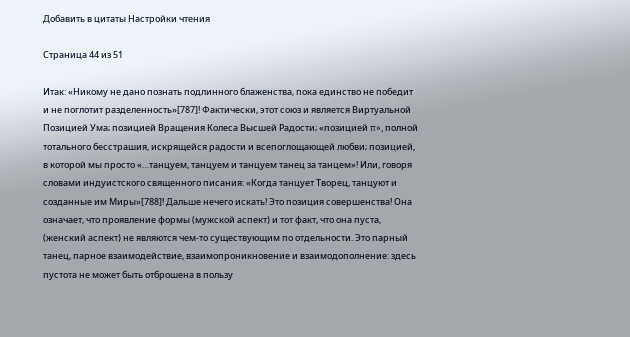Добавить в цитаты Настройки чтения

Страница 44 из 51

Итак: «Никому не дано познать подлинного блаженства, пока единство не победит и не поглотит разделенность»[787]! Фактически, этот союз и является Виртуальной Позицией Ума; позицией Вращения Колеса Высшей Радости; «позицией π», полной тотального бесстрашия, искрящейся радости и всепоглощающей любви; позицией, в которой мы просто «…танцуем, танцуем и танцуем танец за танцем»! Или, говоря словами индуистского священного писания: «Когда танцует Творец, танцуют и созданные им Миры»[788]! Дальше нечего искать! Это позиция совершенства! Она означает, что проявление формы (мужской аспект) и тот факт, что она пуста, (женский аспект) не являются чем-то существующим по отдельности. Это парный танец, парное взаимодействие, взаимопроникновение и взаимодополнение: здесь пустота не может быть отброшена в пользу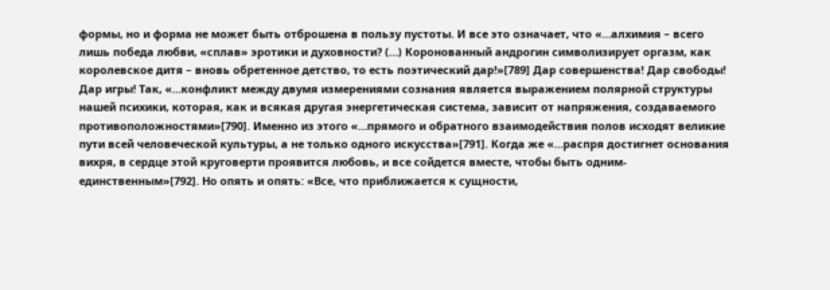формы, но и форма не может быть отброшена в пользу пустоты. И все это означает, что «…алхимия – всего лишь победа любви, «сплав» эротики и духовности? (…) Коронованный андрогин символизирует оргазм, как королевское дитя – вновь обретенное детство, то есть поэтический дар!»[789] Дар совершенства! Дар свободы! Дар игры! Так, «…конфликт между двумя измерениями сознания является выражением полярной структуры нашей психики, которая, как и всякая другая энергетическая система, зависит от напряжения, создаваемого противоположностями»[790]. Именно из этого «…прямого и обратного взаимодействия полов исходят великие пути всей человеческой культуры, а не только одного искусства»[791]. Когда же «…распря достигнет основания вихря, в сердце этой круговерти проявится любовь, и все сойдется вместе, чтобы быть одним-единственным»[792]. Но опять и опять: «Все, что приближается к сущности,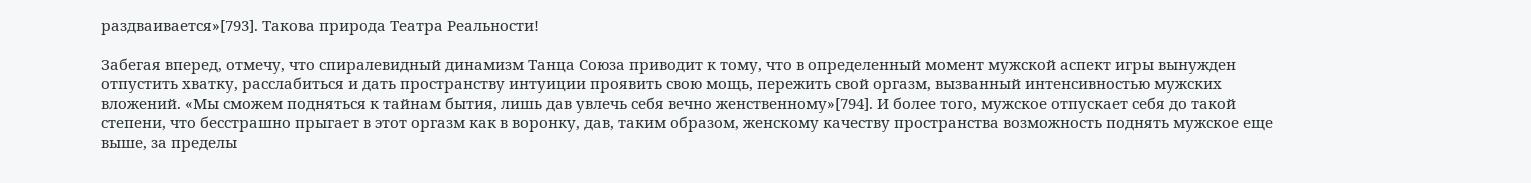раздваивается»[793]. Такова природа Театра Реальности!

Забегая вперед, отмечу, что спиралевидный динамизм Танца Союза приводит к тому, что в определенный момент мужской аспект игры вынужден отпустить хватку, расслабиться и дать пространству интуиции проявить свою мощь, пережить свой оргазм, вызванный интенсивностью мужских вложений. «Мы сможем подняться к тайнам бытия, лишь дав увлечь себя вечно женственному»[794]. И более того, мужское отпускает себя до такой степени, что бесстрашно прыгает в этот оргазм как в воронку, дав, таким образом, женскому качеству пространства возможность поднять мужское еще выше, за пределы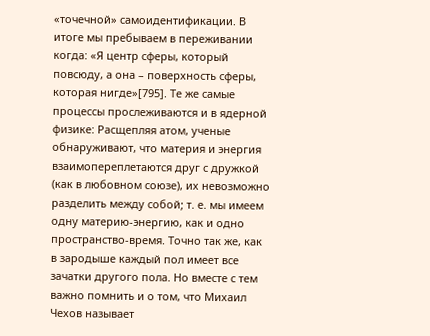«точечной» самоидентификации. В итоге мы пребываем в переживании когда: «Я центр сферы, который повсюду, а она – поверхность сферы, которая нигде»[795]. Те же самые процессы прослеживаются и в ядерной физике: Расщепляя атом, ученые обнаруживают, что материя и энергия взаимопереплетаются друг с дружкой (как в любовном союзе), их невозможно разделить между собой; т. е. мы имеем одну материю-энергию, как и одно пространство-время. Точно так же, как в зародыше каждый пол имеет все зачатки другого пола. Но вместе с тем важно помнить и о том, что Михаил Чехов называет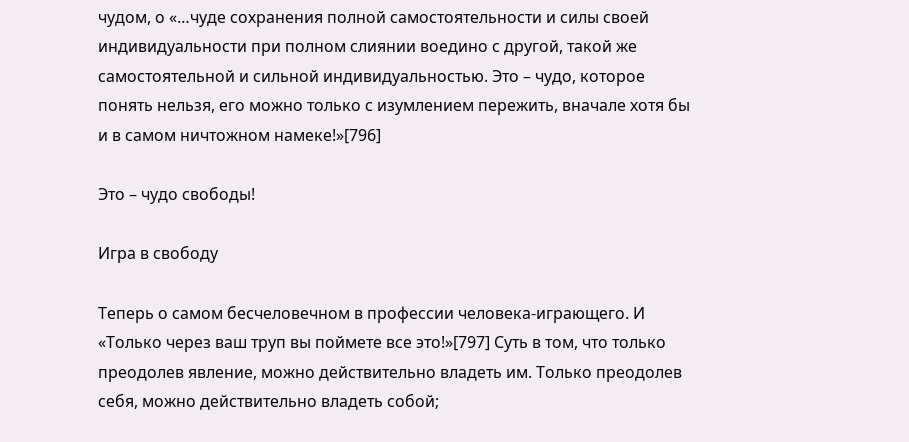чудом, о «…чуде сохранения полной самостоятельности и силы своей индивидуальности при полном слиянии воедино с другой, такой же самостоятельной и сильной индивидуальностью. Это – чудо, которое понять нельзя, его можно только с изумлением пережить, вначале хотя бы и в самом ничтожном намеке!»[796]

Это – чудо свободы!

Игра в свободу

Теперь о самом бесчеловечном в профессии человека-играющего. И «Только через ваш труп вы поймете все это!»[797] Суть в том, что только преодолев явление, можно действительно владеть им. Только преодолев себя, можно действительно владеть собой;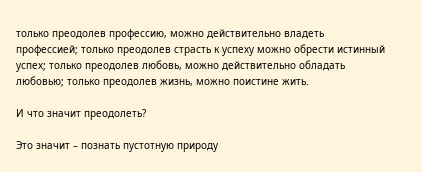только преодолев профессию, можно действительно владеть профессией; только преодолев страсть к успеху можно обрести истинный успех; только преодолев любовь, можно действительно обладать любовью; только преодолев жизнь, можно поистине жить.

И что значит преодолеть?

Это значит – познать пустотную природу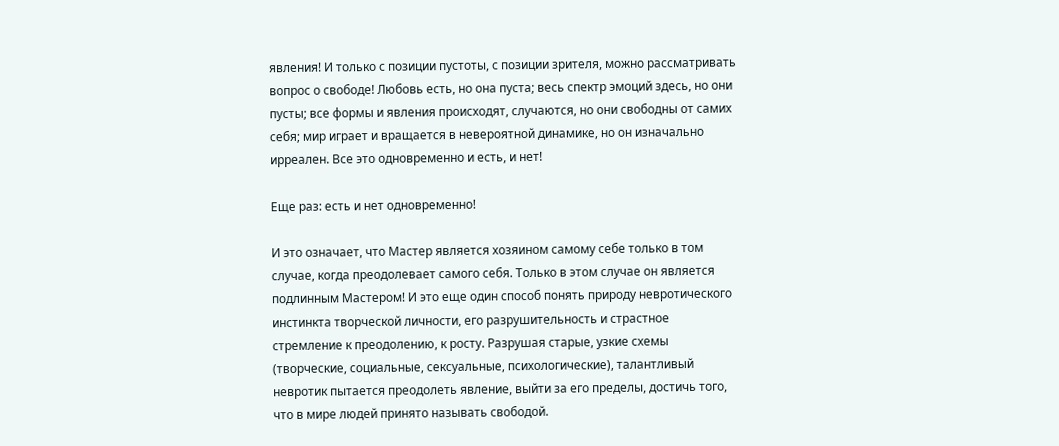явления! И только с позиции пустоты, с позиции зрителя, можно рассматривать вопрос о свободе! Любовь есть, но она пуста; весь спектр эмоций здесь, но они пусты; все формы и явления происходят, случаются, но они свободны от самих себя; мир играет и вращается в невероятной динамике, но он изначально ирреален. Все это одновременно и есть, и нет!

Еще раз: есть и нет одновременно!

И это означает, что Мастер является хозяином самому себе только в том случае, когда преодолевает самого себя. Только в этом случае он является подлинным Мастером! И это еще один способ понять природу невротического инстинкта творческой личности, его разрушительность и страстное стремление к преодолению, к росту. Разрушая старые, узкие схемы (творческие, социальные, сексуальные, психологические), талантливый невротик пытается преодолеть явление, выйти за его пределы, достичь того, что в мире людей принято называть свободой.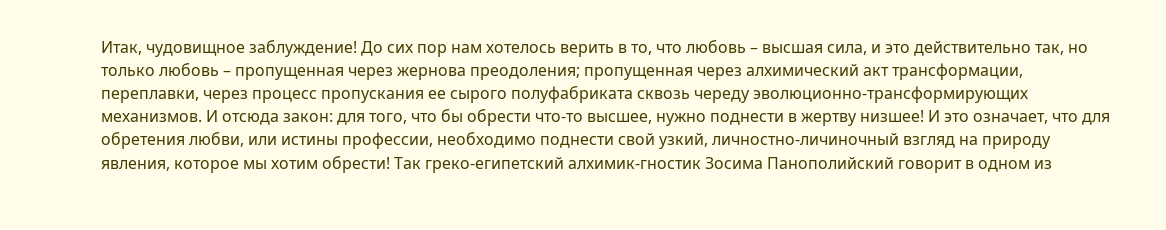Итак, чудовищное заблуждение! До сих пор нам хотелось верить в то, что любовь – высшая сила, и это действительно так, но только любовь – пропущенная через жернова преодоления; пропущенная через алхимический акт трансформации, переплавки, через процесс пропускания ее сырого полуфабриката сквозь череду эволюционно-трансформирующих механизмов. И отсюда закон: для того, что бы обрести что-то высшее, нужно поднести в жертву низшее! И это означает, что для обретения любви, или истины профессии, необходимо поднести свой узкий, личностно-личиночный взгляд на природу явления, которое мы хотим обрести! Так греко-египетский алхимик-гностик Зосима Панополийский говорит в одном из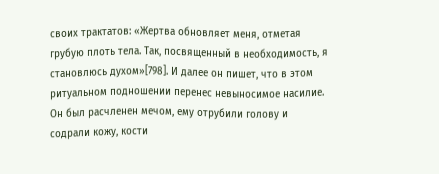своих трактатов: «Жертва обновляет меня, отметая грубую плоть тела. Так, посвященный в необходимость, я становлюсь духом»[798]. И далее он пишет, что в этом ритуальном подношении перенес невыносимое насилие. Он был расчленен мечом, ему отрубили голову и содрали кожу, кости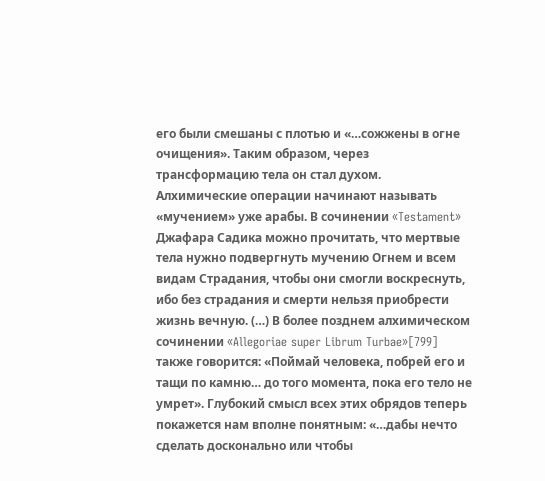его были смешаны с плотью и «…сожжены в огне очищения». Таким образом, через трансформацию тела он стал духом. Алхимические операции начинают называть «мучением» уже арабы. В сочинении «Testament» Джафара Садика можно прочитать, что мертвые тела нужно подвергнуть мучению Огнем и всем видам Страдания, чтобы они смогли воскреснуть, ибо без страдания и смерти нельзя приобрести жизнь вечную. (…) В более позднем алхимическом сочинении «Allegoriae super Librum Turbae»[799] также говорится: «Поймай человека, побрей его и тащи по камню… до того момента, пока его тело не умрет». Глубокий смысл всех этих обрядов теперь покажется нам вполне понятным: «…дабы нечто сделать досконально или чтобы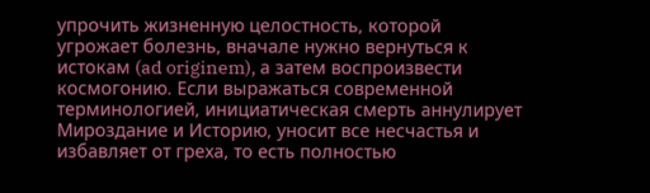упрочить жизненную целостность, которой угрожает болезнь, вначале нужно вернуться к истокам (ad originem), а затем воспроизвести космогонию. Если выражаться современной терминологией, инициатическая смерть аннулирует Мироздание и Историю, уносит все несчастья и избавляет от греха, то есть полностью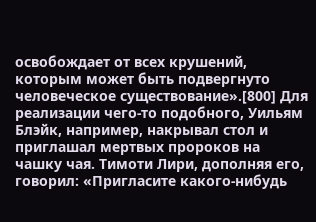освобождает от всех крушений, которым может быть подвергнуто человеческое существование».[800] Для реализации чего-то подобного, Уильям Блэйк, например, накрывал стол и приглашал мертвых пророков на чашку чая. Тимоти Лири, дополняя его, говорил: «Пригласите какого-нибудь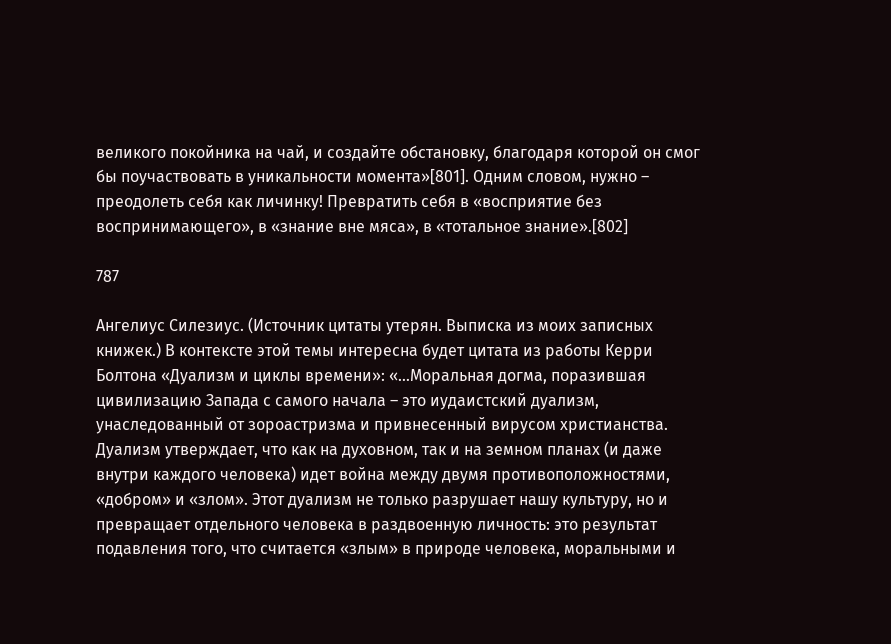великого покойника на чай, и создайте обстановку, благодаря которой он смог бы поучаствовать в уникальности момента»[801]. Одним словом, нужно – преодолеть себя как личинку! Превратить себя в «восприятие без воспринимающего», в «знание вне мяса», в «тотальное знание».[802]

787

Ангелиус Силезиус. (Источник цитаты утерян. Выписка из моих записных книжек.) В контексте этой темы интересна будет цитата из работы Керри Болтона «Дуализм и циклы времени»: «…Моральная догма, поразившая цивилизацию Запада с самого начала – это иудаистский дуализм, унаследованный от зороастризма и привнесенный вирусом христианства. Дуализм утверждает, что как на духовном, так и на земном планах (и даже внутри каждого человека) идет война между двумя противоположностями, «добром» и «злом». Этот дуализм не только разрушает нашу культуру, но и превращает отдельного человека в раздвоенную личность: это результат подавления того, что считается «злым» в природе человека, моральными и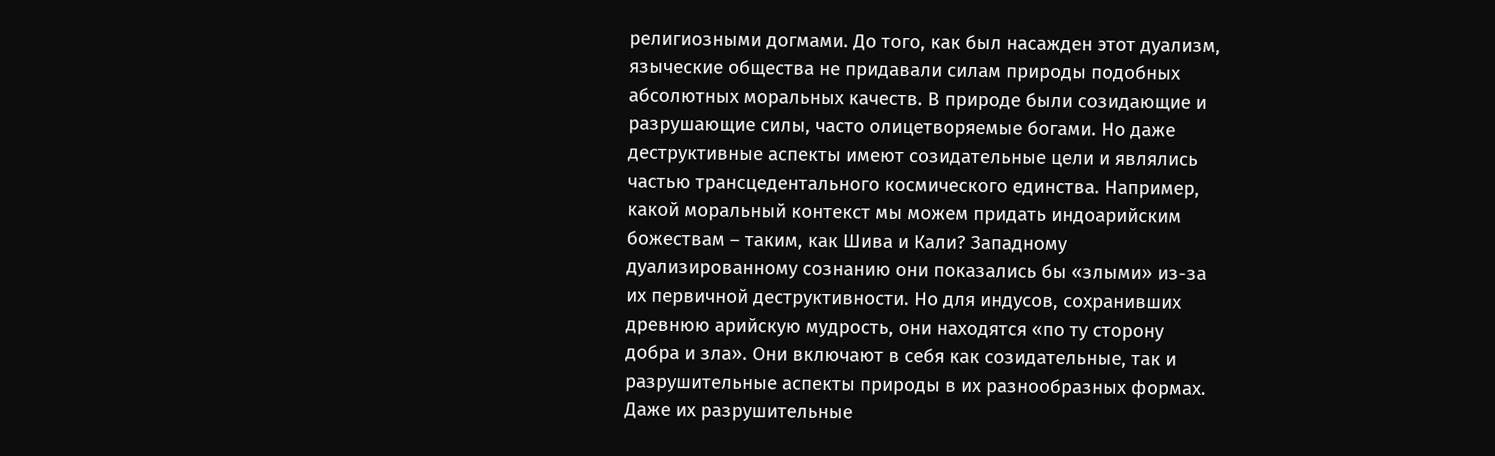религиозными догмами. До того, как был насажден этот дуализм, языческие общества не придавали силам природы подобных абсолютных моральных качеств. В природе были созидающие и разрушающие силы, часто олицетворяемые богами. Но даже деструктивные аспекты имеют созидательные цели и являлись частью трансцедентального космического единства. Например, какой моральный контекст мы можем придать индоарийским божествам – таким, как Шива и Кали? Западному дуализированному сознанию они показались бы «злыми» из-за их первичной деструктивности. Но для индусов, сохранивших древнюю арийскую мудрость, они находятся «по ту сторону добра и зла». Они включают в себя как созидательные, так и разрушительные аспекты природы в их разнообразных формах. Даже их разрушительные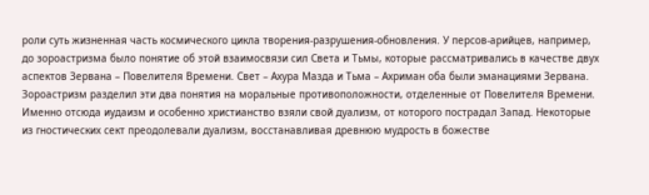роли суть жизненная часть космического цикла творения-разрушения-обновления. У персов-арийцев, например, до зороастризма было понятие об этой взаимосвязи сил Света и Тьмы, которые рассматривались в качестве двух аспектов Зервана – Повелителя Времени. Свет – Ахура Мазда и Тьма – Ахриман оба были эманациями Зервана. Зороастризм разделил эти два понятия на моральные противоположности, отделенные от Повелителя Времени. Именно отсюда иудаизм и особенно христианство взяли свой дуализм, от которого пострадал Запад. Некоторые из гностических сект преодолевали дуализм, восстанавливая древнюю мудрость в божестве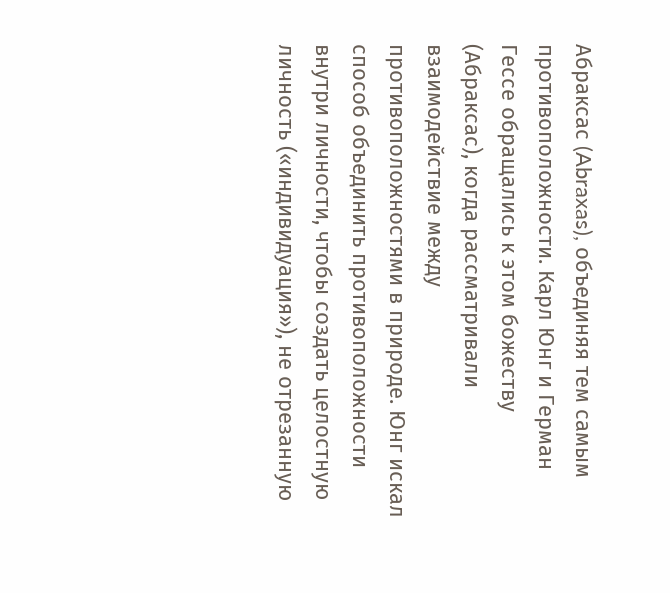Абраксас (Abraxas), объединяя тем самым противоположности. Карл Юнг и Герман Гессе обращались к этом божеству (Абраксас), когда рассматривали взаимодействие между противоположностями в природе. Юнг искал способ объединить противоположности внутри личности, чтобы создать целостную личность («индивидуация»), не отрезанную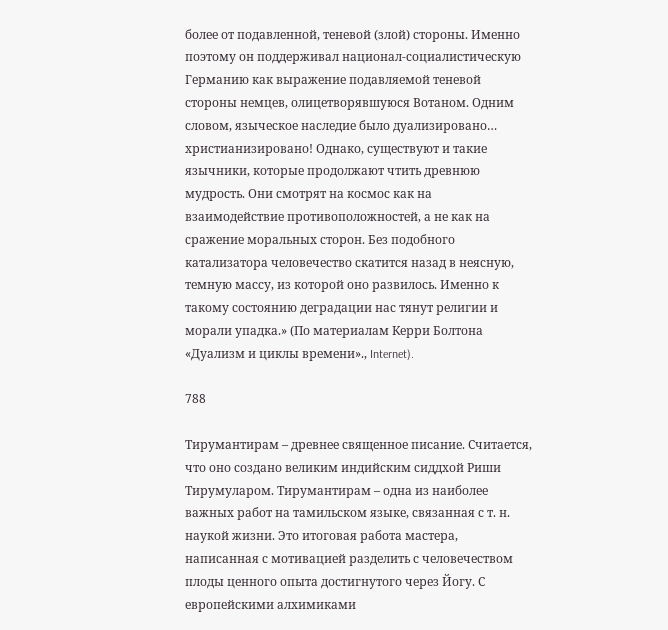более от подавленной, теневой (злой) стороны. Именно поэтому он поддерживал национал-социалистическую Германию как выражение подавляемой теневой стороны немцев, олицетворявшуюся Вотаном. Одним словом, языческое наследие было дуализировано… христианизировано! Однако, существуют и такие язычники, которые продолжают чтить древнюю мудрость. Они смотрят на космос как на взаимодействие противоположностей, а не как на сражение моральных сторон. Без подобного катализатора человечество скатится назад в неясную, темную массу, из которой оно развилось. Именно к такому состоянию деградации нас тянут религии и морали упадка.» (По материалам Керри Болтона «Дуализм и циклы времени»., Internet).

788

Тирумантирам – древнее священное писание. Считается, что оно создано великим индийским сиддхой Риши Тирумуларом. Тирумантирам – одна из наиболее важных работ на тамильском языке, связанная с т. н. наукой жизни. Это итоговая работа мастера, написанная с мотивацией разделить с человечеством плоды ценного опыта достигнутого через Йогу. С европейскими алхимиками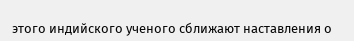этого индийского ученого сближают наставления о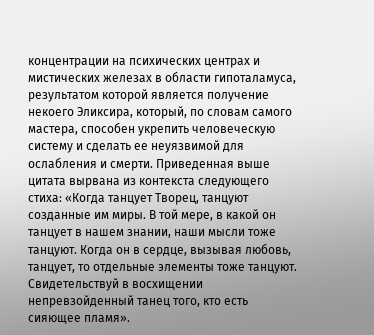концентрации на психических центрах и мистических железах в области гипоталамуса, результатом которой является получение некоего Эликсира, который, по словам самого мастера, способен укрепить человеческую систему и сделать ее неуязвимой для ослабления и смерти. Приведенная выше цитата вырвана из контекста следующего стиха: «Когда танцует Творец, танцуют созданные им миры. В той мере, в какой он танцует в нашем знании, наши мысли тоже танцуют. Когда он в сердце, вызывая любовь, танцует, то отдельные элементы тоже танцуют. Свидетельствуй в восхищении непревзойденный танец того, кто есть сияющее пламя».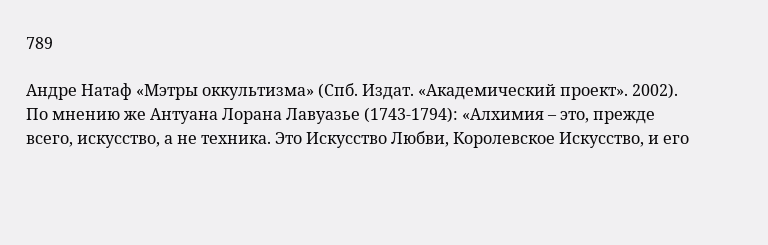789

Андре Натаф «Мэтры оккультизма» (Спб. Издат. «Академический проект». 2002). По мнению же Антуана Лорана Лавуазье (1743-1794): «Алхимия – это, прежде всего, искусство, а не техника. Это Искусство Любви, Королевское Искусство, и его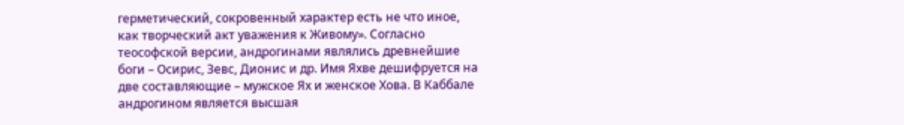герметический, сокровенный характер есть не что иное, как творческий акт уважения к Живому». Согласно теософской версии, андрогинами являлись древнейшие боги – Осирис, Зевс, Дионис и др. Имя Яхве дешифруется на две составляющие – мужское Ях и женское Хова. В Каббале андрогином является высшая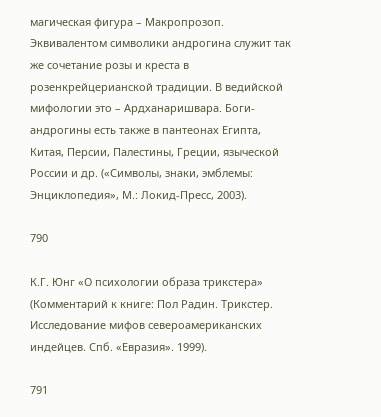магическая фигура – Макропрозоп. Эквивалентом символики андрогина служит так же сочетание розы и креста в розенкрейцерианской традиции. В ведийской мифологии это – Ардханаришвара. Боги-андрогины есть также в пантеонах Египта, Китая, Персии, Палестины, Греции, языческой России и др. («Символы, знаки, эмблемы: Энциклопедия», М.: Локид-Пресс, 2003).

790

К.Г. Юнг «О психологии образа трикстера» (Комментарий к книге: Пол Радин. Трикстер. Исследование мифов североамериканских индейцев. Спб. «Евразия». 1999).

791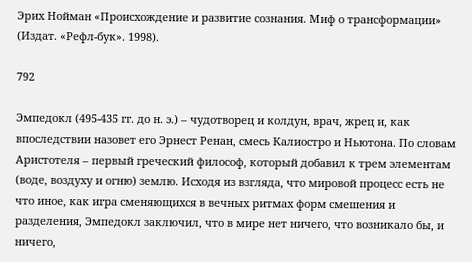Эрих Нойман «Происхождение и развитие сознания. Миф о трансформации» (Издат. «Рефл-бук». 1998).

792

Эмпедокл (495-435 гг. до н. э.) – чудотворец и колдун, врач, жрец и, как впоследствии назовет его Эрнест Ренан, смесь Калиостро и Ньютона. По словам Аристотеля – первый греческий философ, который добавил к трем элементам (воде, воздуху и огню) землю. Исходя из взгляда, что мировой процесс есть не что иное, как игра сменяющихся в вечных ритмах форм смешения и разделения, Эмпедокл заключил, что в мире нет ничего, что возникало бы, и ничего,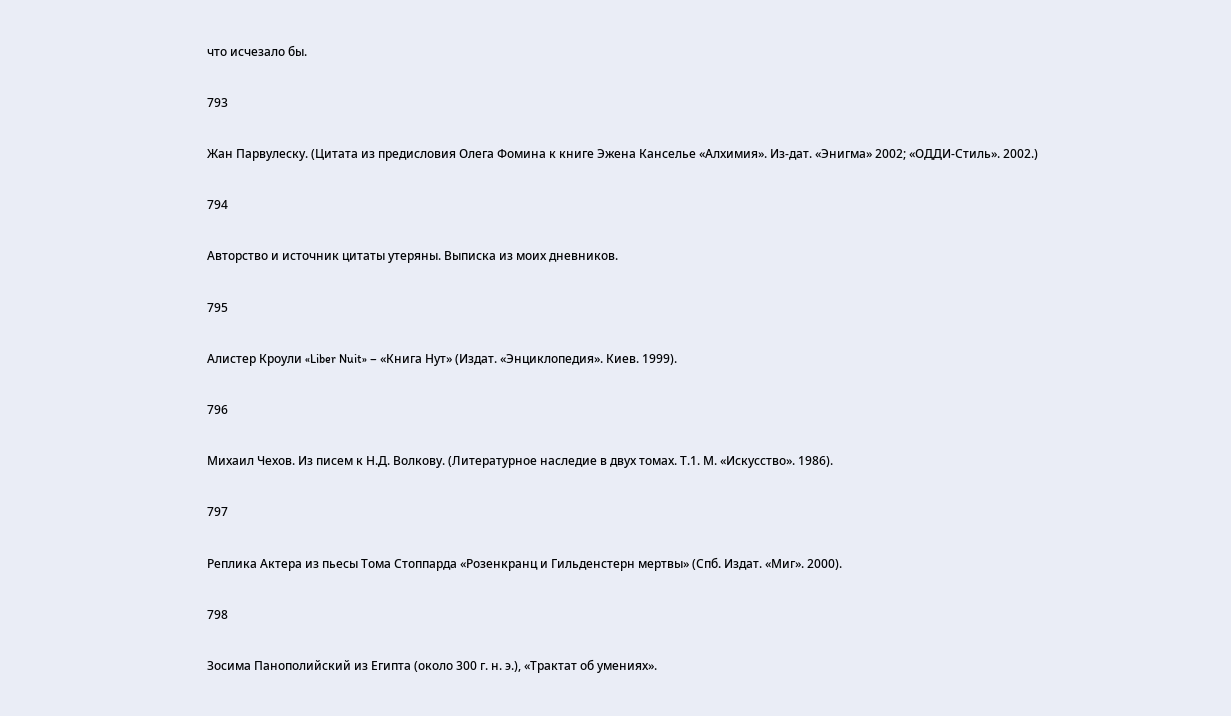что исчезало бы.

793

Жан Парвулеску. (Цитата из предисловия Олега Фомина к книге Эжена Канселье «Алхимия». Из-дат. «Энигма» 2002; «ОДДИ-Стиль». 2002.)

794

Авторство и источник цитаты утеряны. Выписка из моих дневников.

795

Алистер Кроули «Liber Nuit» – «Книга Нут» (Издат. «Энциклопедия». Киев. 1999).

796

Михаил Чехов. Из писем к Н.Д. Волкову. (Литературное наследие в двух томах. Т.1. М. «Искусство». 1986).

797

Реплика Актера из пьесы Тома Стоппарда «Розенкранц и Гильденстерн мертвы» (Спб. Издат. «Миг». 2000).

798

Зосима Панополийский из Египта (около 300 г. н. э.), «Трактат об умениях».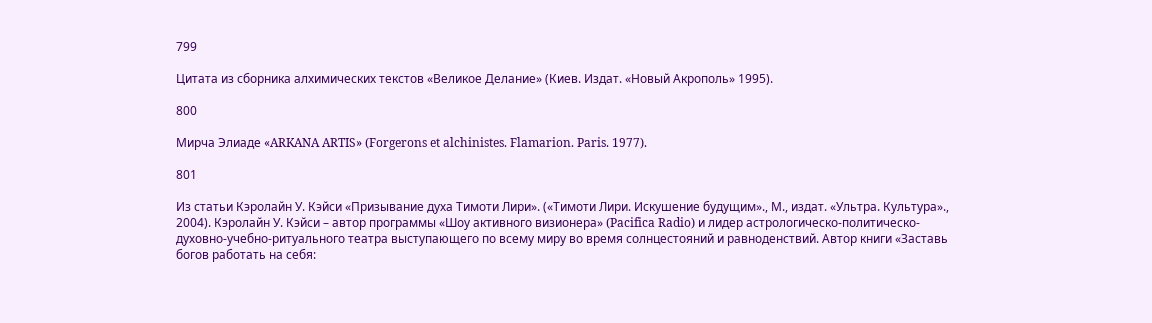799

Цитата из сборника алхимических текстов «Великое Делание» (Киев. Издат. «Новый Акрополь» 1995).

800

Мирча Элиаде «ARKANA ARTIS» (Forgerons et alchinistes. Flamarion. Paris. 1977).

801

Из статьи Кэролайн У. Кэйси «Призывание духа Тимоти Лири». («Тимоти Лири. Искушение будущим»., М., издат. «Ультра. Культура»., 2004). Кэролайн У. Кэйси – автор программы «Шоу активного визионера» (Pacifica Radio) и лидер астрологическо-политическо-духовно-учебно-ритуального театра выступающего по всему миру во время солнцестояний и равноденствий. Автор книги «Заставь богов работать на себя: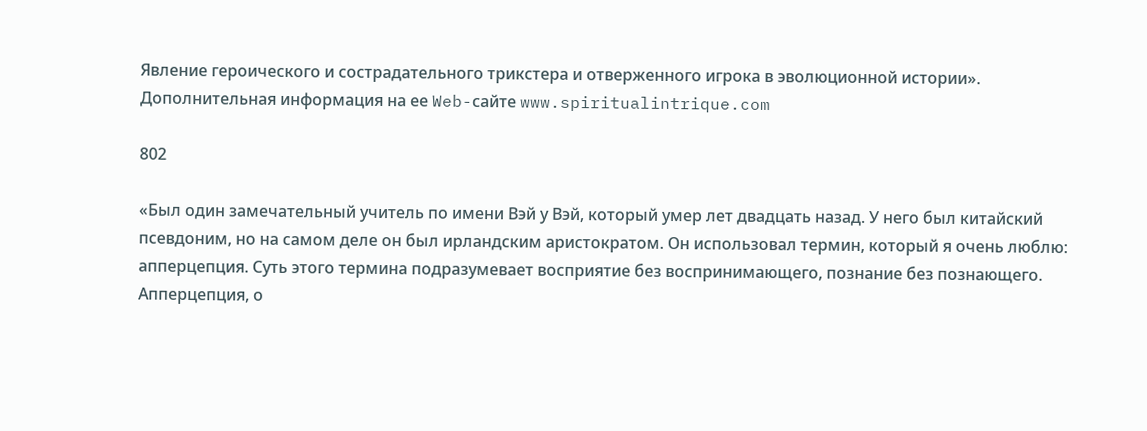Явление героического и сострадательного трикстера и отверженного игрока в эволюционной истории». Дополнительная информация на ее Web-сайте www.spiritualintrique.com

802

«Был один замечательный учитель по имени Вэй у Вэй, который умер лет двадцать назад. У него был китайский псевдоним, но на самом деле он был ирландским аристократом. Он использовал термин, который я очень люблю: апперцепция. Суть этого термина подразумевает восприятие без воспринимающего, познание без познающего. Апперцепция, о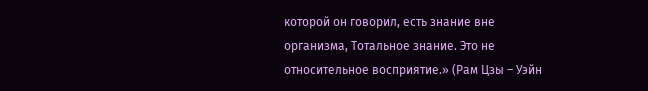которой он говорил, есть знание вне организма, Тотальное знание. Это не относительное восприятие.» (Рам Цзы – Уэйн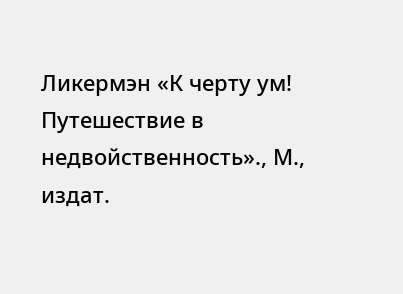Ликермэн «К черту ум! Путешествие в недвойственность»., М., издат.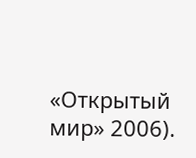«Открытый мир» 2006).